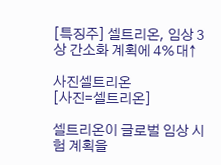[특징주] 셀트리온, 임상 3상 간소화 계획에 4%대↑

사진셀트리온
[사진=셀트리온]

셀트리온이 글로벌 임상 시험 계획을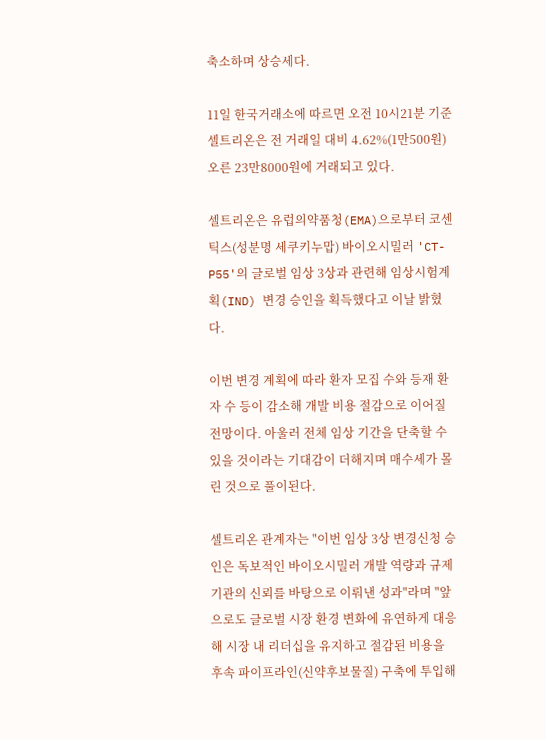축소하며 상승세다.

11일 한국거래소에 따르면 오전 10시21분 기준 셀트리온은 전 거래일 대비 4.62%(1만500원) 오른 23만8000원에 거래되고 있다.

셀트리온은 유럽의약품청(EMA)으로부터 코센틱스(성분명 세쿠키누맙) 바이오시밀러 'CT-P55'의 글로벌 임상 3상과 관련해 임상시험계획(IND) 변경 승인을 획득했다고 이날 밝혔다.

이번 변경 계획에 따라 환자 모집 수와 등재 환자 수 등이 감소해 개발 비용 절감으로 이어질 전망이다. 아울러 전체 임상 기간을 단축할 수 있을 것이라는 기대감이 더해지며 매수세가 몰린 것으로 풀이된다.

셀트리온 관계자는 "이번 임상 3상 변경신청 승인은 독보적인 바이오시밀러 개발 역량과 규제기관의 신뢰를 바탕으로 이뤄낸 성과"라며 "앞으로도 글로벌 시장 환경 변화에 유연하게 대응해 시장 내 리더십을 유지하고 절감된 비용을 후속 파이프라인(신약후보물질) 구축에 투입해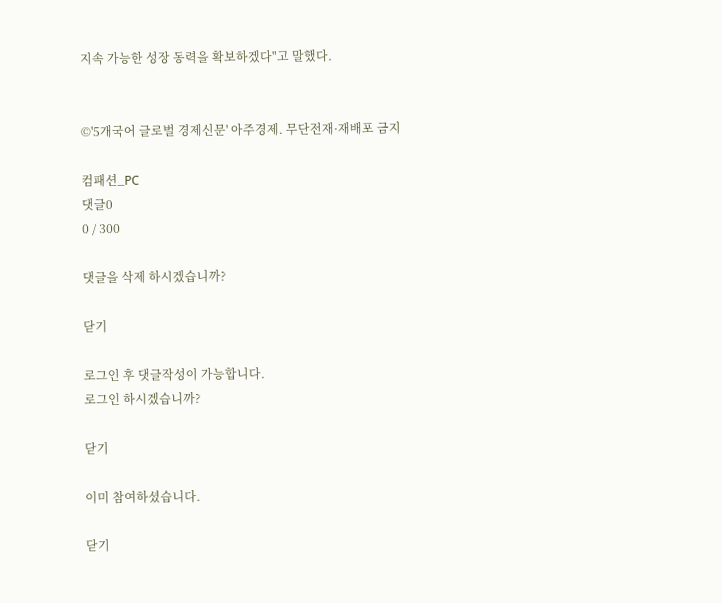지속 가능한 성장 동력을 확보하겠다"고 말했다.


©'5개국어 글로벌 경제신문' 아주경제. 무단전재·재배포 금지

컴패션_PC
댓글0
0 / 300

댓글을 삭제 하시겠습니까?

닫기

로그인 후 댓글작성이 가능합니다.
로그인 하시겠습니까?

닫기

이미 참여하셨습니다.

닫기